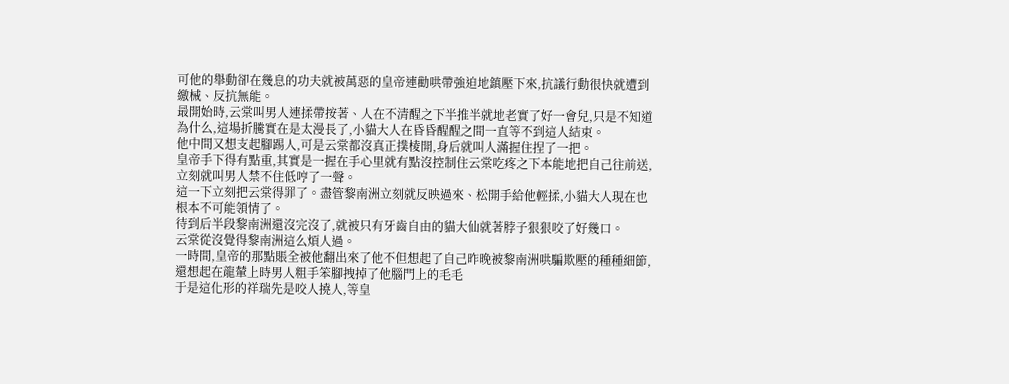可他的舉動卻在幾息的功夫就被萬惡的皇帝連勸哄帶強迫地鎮壓下來,抗議行動很快就遭到繳械、反抗無能。
最開始時,云棠叫男人連揉帶按著、人在不清醒之下半推半就地老實了好一會兒,只是不知道為什么,這場折騰實在是太漫長了,小貓大人在昏昏醒醒之間一直等不到這人結束。
他中間又想支起腳踢人,可是云棠都沒真正撲棱開,身后就叫人滿握住捏了一把。
皇帝手下得有點重,其實是一握在手心里就有點沒控制住云棠吃疼之下本能地把自己往前送,立刻就叫男人禁不住低哼了一聲。
這一下立刻把云棠得罪了。盡管黎南洲立刻就反映過來、松開手給他輕揉,小貓大人現在也根本不可能領情了。
待到后半段黎南洲還沒完沒了,就被只有牙齒自由的貓大仙就著脖子狠狠咬了好幾口。
云棠從沒覺得黎南洲這么煩人過。
一時間,皇帝的那點賬全被他翻出來了他不但想起了自己昨晚被黎南洲哄騙欺壓的種種細節,還想起在龍輦上時男人粗手笨腳拽掉了他腦門上的毛毛
于是這化形的祥瑞先是咬人撓人,等皇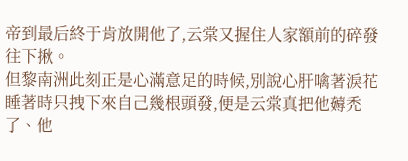帝到最后終于肯放開他了,云棠又握住人家額前的碎發往下揪。
但黎南洲此刻正是心滿意足的時候,別說心肝噙著淚花睡著時只拽下來自己幾根頭發,便是云棠真把他薅禿了、他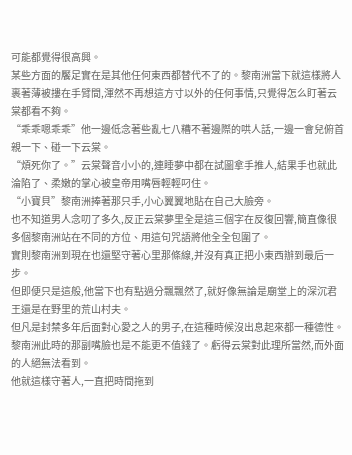可能都覺得很高興。
某些方面的饜足實在是其他任何東西都替代不了的。黎南洲當下就這樣將人裹著薄被摟在手臂間,渾然不再想這方寸以外的任何事情,只覺得怎么盯著云棠都看不夠。
“乖乖嗯乖乖”他一邊低念著些亂七八糟不著邊際的哄人話,一邊一會兒俯首親一下、碰一下云棠。
“煩死你了。”云棠聲音小小的,連睡夢中都在試圖拿手推人,結果手也就此淪陷了、柔嫩的掌心被皇帝用嘴唇輕輕叼住。
“小寶貝”黎南洲捧著那只手,小心翼翼地貼在自己大臉旁。
也不知道男人念叨了多久,反正云棠夢里全是這三個字在反復回響,簡直像很多個黎南洲站在不同的方位、用這句咒語將他全全包圍了。
實則黎南洲到現在也還堅守著心里那條線,并沒有真正把小東西辦到最后一步。
但即便只是這般,他當下也有點過分飄飄然了,就好像無論是廟堂上的深沉君王還是在野里的荒山村夫。
但凡是封禁多年后面對心愛之人的男子,在這種時候沒出息起來都一種德性。
黎南洲此時的那副嘴臉也是不能更不值錢了。虧得云棠對此理所當然,而外面的人絕無法看到。
他就這樣守著人,一直把時間拖到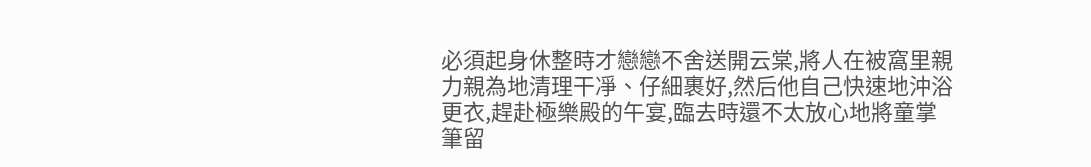必須起身休整時才戀戀不舍送開云棠,將人在被窩里親力親為地清理干凈、仔細裹好,然后他自己快速地沖浴更衣,趕赴極樂殿的午宴,臨去時還不太放心地將童掌筆留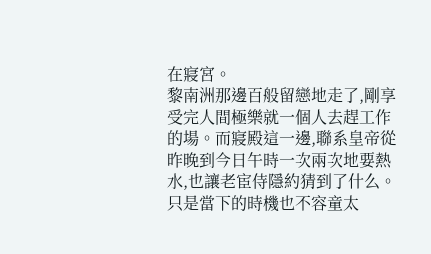在寢宮。
黎南洲那邊百般留戀地走了,剛享受完人間極樂就一個人去趕工作的場。而寢殿這一邊,聯系皇帝從昨晚到今日午時一次兩次地要熱水,也讓老宦侍隱約猜到了什么。
只是當下的時機也不容童太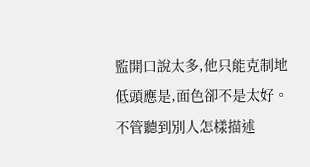監開口說太多,他只能克制地低頭應是,面色卻不是太好。
不管聽到別人怎樣描述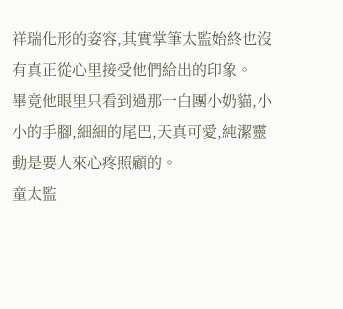祥瑞化形的姿容,其實掌筆太監始終也沒有真正從心里接受他們給出的印象。
畢竟他眼里只看到過那一白團小奶貓,小小的手腳,細細的尾巴,天真可愛,純潔靈動是要人來心疼照顧的。
童太監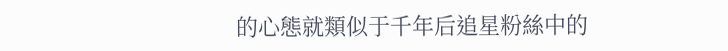的心態就類似于千年后追星粉絲中的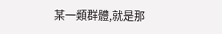某一類群體,就是那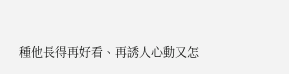種他長得再好看、再誘人心動又怎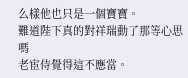么樣他也只是一個寶寶。
難道陛下真的對祥瑞動了那等心思嗎
老宦侍覺得這不應當。